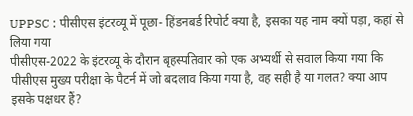UPPSC : पीसीएस इंटरव्यू में पूछा- हिंडनबर्ड रिपोर्ट क्या है, इसका यह नाम क्यों पड़ा, कहां से लिया गया
पीसीएस-2022 के इंटरव्यू के दौरान बृहस्पतिवार को एक अभ्यर्थी से सवाल किया गया कि पीसीएस मुख्य परीक्षा के पैटर्न में जो बदलाव किया गया है, वह सही है या गलत? क्या आप इसके पक्षधर हैं?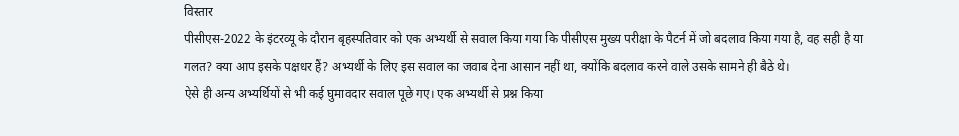विस्तार
पीसीएस-2022 के इंटरव्यू के दौरान बृहस्पतिवार को एक अभ्यर्थी से सवाल किया गया कि पीसीएस मुख्य परीक्षा के पैटर्न में जो बदलाव किया गया है, वह सही है या गलत? क्या आप इसके पक्षधर हैं? अभ्यर्थी के लिए इस सवाल का जवाब देना आसान नहीं था, क्योंकि बदलाव करने वाले उसके सामने ही बैठे थे।
ऐसे ही अन्य अभ्यर्थियों से भी कई घुमावदार सवाल पूछे गए। एक अभ्यर्थी से प्रश्न किया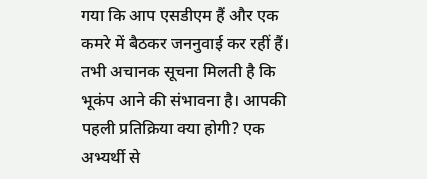गया कि आप एसडीएम हैं और एक कमरे में बैठकर जननुवाई कर रहीं हैं। तभी अचानक सूचना मिलती है कि भूकंप आने की संभावना है। आपकी पहली प्रतिक्रिया क्या होगी? एक अभ्यर्थी से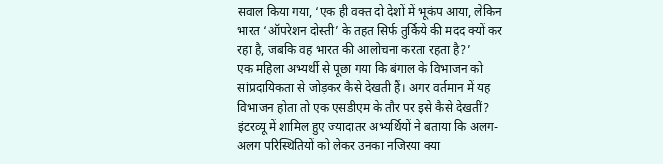सवाल किया गया, ‘एक ही वक्त दो देशों में भूकंप आया, लेकिन भारत ‘ऑपरेशन दोस्ती’ के तहत सिर्फ तुर्किये की मदद क्यों कर रहा है, जबकि वह भारत की आलोचना करता रहता है?’
एक महिला अभ्यर्थी से पूछा गया कि बंगाल के विभाजन को सांप्रदायिकता से जोड़कर कैसे देखती हैं। अगर वर्तमान में यह विभाजन होता तो एक एसडीएम के तौर पर इसे कैसे देखतीं? इंटरव्यू में शामिल हुए ज्यादातर अभ्यर्थियों ने बताया कि अलग-अलग परिस्थितियों को लेकर उनका नजिरया क्या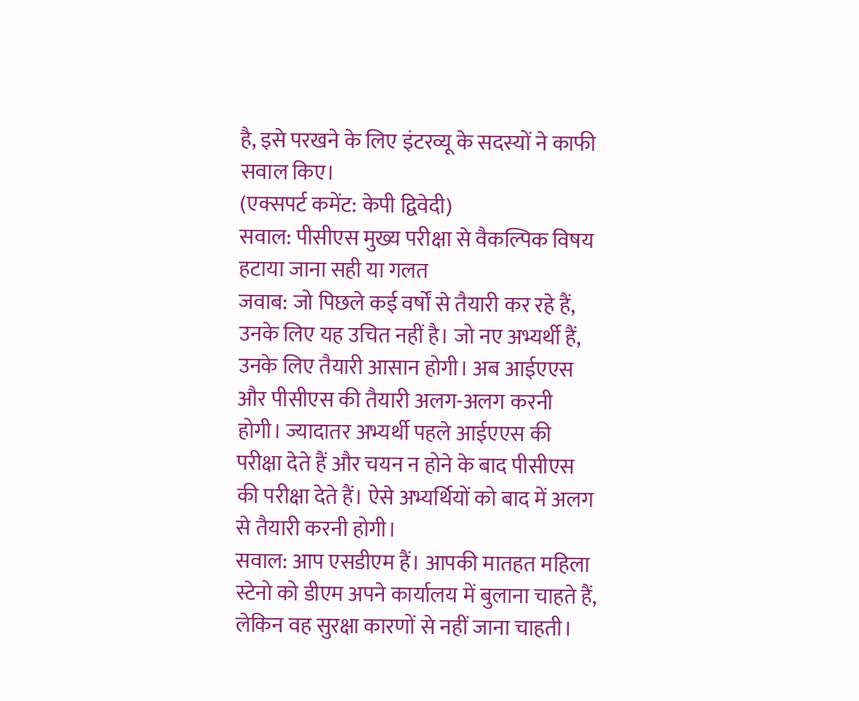है, इसे परखने के लिए इंटरव्यू के सदस्यों ने काफी सवाल किए।
(एक्सपर्ट कमेंट: केपी द्विवेदी)
सवाल: पीसीएस मुख्य परीक्षा से वैकल्पिक विषय हटाया जाना सही या गलत
जवाब: जो पिछले कई वर्षों से तैयारी कर रहे हैं, उनके लिए यह उचित नहीं है। जो नए अभ्यर्थी हैं, उनके लिए तैयारी आसान होगी। अब आईएएस और पीसीएस की तैयारी अलग-अलग करनी होगी। ज्यादातर अभ्यर्थी पहले आईएएस की परीक्षा देते हैं और चयन न होने के बाद पीसीएस की परीक्षा देते हैं। ऐसे अभ्यर्थियों को बाद में अलग से तैयारी करनी होगी।
सवाल: आप एसडीएम हैं। आपकी मातहत महिला स्टेनो को डीएम अपने कार्यालय में बुलाना चाहते हैं, लेकिन वह सुरक्षा कारणों से नहीं जाना चाहती।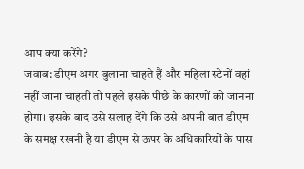आप क्या करेंगे?
जवाब: डीएम अगर बुलाना चाहते हैं और महिला स्टेनों वहां नहीं जाना चाहती तो पहले इसके पीछे के कारणों को जानना होगा। इसके बाद उसे सलाह देंगे कि उसे अपनी बात डीएम के समक्ष रखनी है या डीएम से ऊपर के अधिकारियों के पास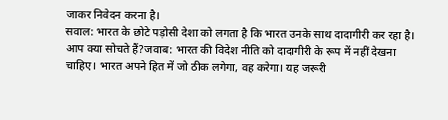जाकर निवेदन करना है।
सवाल: भारत के छोटे पड़ोसी देशा को लगता है कि भारत उनके साथ दादागीरी कर रहा है। आप क्या सोचते हैं?जवाब: भारत की विदेश नीति को दादागीरी के रूप में नहीं देखना चाहिए। भारत अपने हित में जो ठीक लगेगा, वह करेगा। यह जरूरी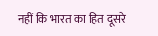नहीं कि भारत का हित दूसरे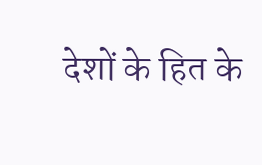देशों के हित के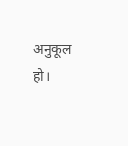अनुकूल हो।